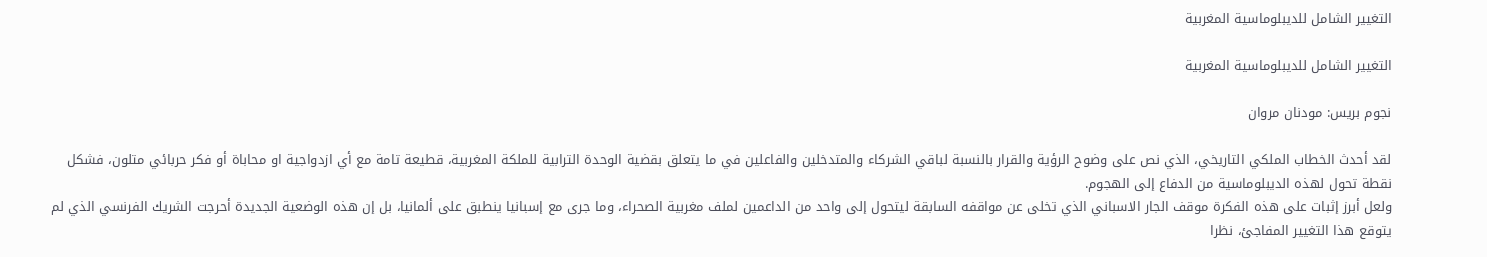التغيير الشامل للديبلوماسية المغربية

التغيير الشامل للديبلوماسية المغربية

نجوم بريس: مودنان مروان

لقد أحدث الخطاب الملكي التاريخي، الذي نص على وضوح الرؤية والقرار بالنسبة لباقي الشركاء والمتدخلين والفاعلين في ما يتعلق بقضية الوحدة الترابية للملكة المغربية، قطيعة تامة مع أي ازدواجية او محاباة أو فكر حربائي متلون، فشكل نقطة تحول لهذه الديبلوماسية من الدفاع إلى الهجوم.
ولعل أبرز إثبات على هذه الفكرة موقف الجار الاسباني الذي تخلى عن مواقفه السابقة ليتحول إلى واحد من الداعمين لملف مغربية الصحراء، وما جرى مع إسبانيا ينطبق على ألمانيا، بل إن هذه الوضعية الجديدة أحرجت الشريك الفرنسي الذي لم يتوقع هذا التغيير المفاجئ، نظرا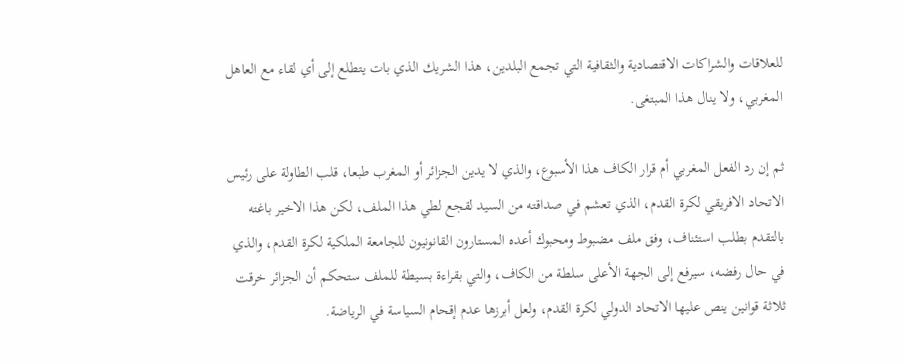للعلاقات والشراكات الاقتصادية والثقافية التي تجمع البلدين، هذا الشريك الذي بات يتطلع إلى أي لقاء مع العاهل المغربي، ولا ينال هذا المبتغى.

ثم إن رد الفعل المغربي أم قرار الكاف هذا الأسبوع، والذي لا يدين الجزائر أو المغرب طبعا، قلب الطاولة على رئيس الاتحاد الافريقي لكرة القدم، الذي تعشم في صداقته من السيد لقجع لطي هذا الملف، لكن هذا الاخير باغته بالتقدم بطلب استئناف، وفق ملف مضبوط ومحبوك أعده المستارون القانونيون للجامعة الملكية لكرة القدم، والذي في حال رفضه، سيرفع إلى الجهة الأعلى سلطة من الكاف، والتي بقراءة بسيطة للملف ستحكم أن الجزائر خرقت ثلاثة قوانين ينص عليها الاتحاد الدولي لكرة القدم، ولعل أبرزها عدم إقحام السياسة في الرياضة.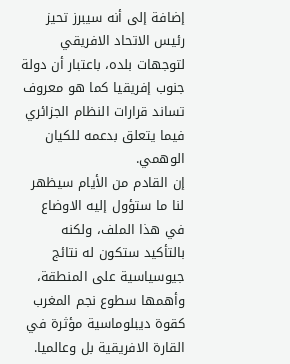إضافة إلى أنه سيبرز تحيز رئيس الاتحاد الافريقي لتوجهات بلده، باعتبار أن دولة جنوب إفريقيا كما هو معروف تساند قرارات النظام الجزائري فيما يتعلق بدعمه للكيان الوهمي.
إن القادم من الأيام سيظهر لنا ما ستؤول إليه الاوضاع في هذا الملف، ولكنه بالتأكيد ستكون له نتائج جيوسياسية على المنطقة، وأهمها سطوع نجم المغرب كقوة ديبلوماسية مؤثرة في القارة الافريقية بل وعالميا.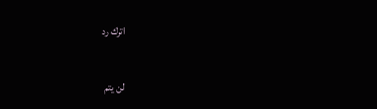اترك رد

لن يتم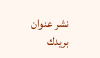نشر عنوان بريدك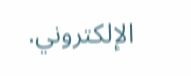الإلكتروني.